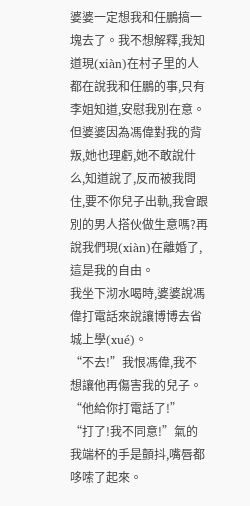婆婆一定想我和任鵬搞一塊去了。我不想解釋,我知道現(xiàn)在村子里的人都在說我和任鵬的事,只有李姐知道,安慰我別在意。
但婆婆因為馮偉對我的背叛,她也理虧,她不敢說什么,知道說了,反而被我問住,要不你兒子出軌,我會跟別的男人搭伙做生意嗎?再說我們現(xiàn)在離婚了,這是我的自由。
我坐下沏水喝時,婆婆說馮偉打電話來說讓博博去省城上學(xué)。
“不去!”我恨馮偉,我不想讓他再傷害我的兒子。
“他給你打電話了!”
“打了!我不同意!”氣的我端杯的手是顫抖,嘴唇都哆嗦了起來。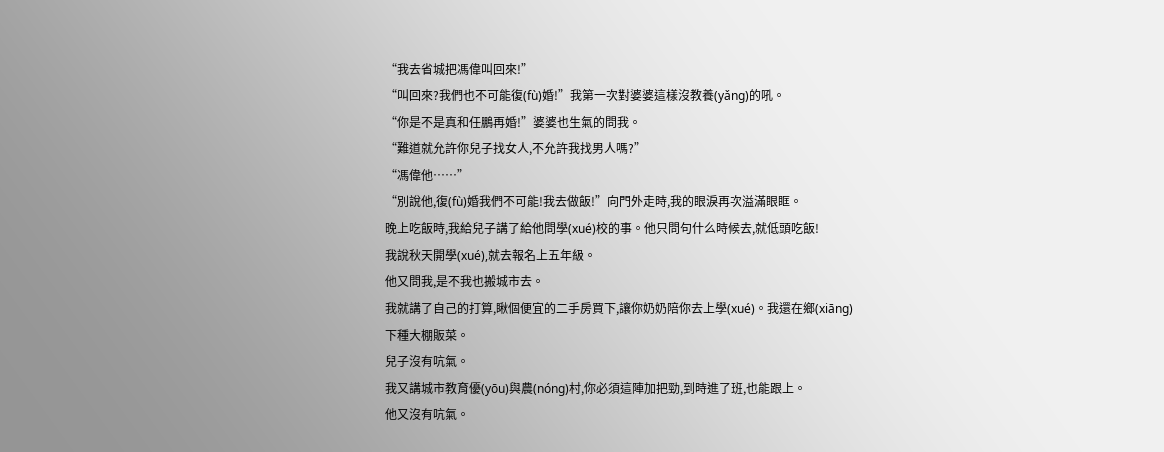“我去省城把馮偉叫回來!”
“叫回來?我們也不可能復(fù)婚!”我第一次對婆婆這樣沒教養(yǎng)的吼。
“你是不是真和任鵬再婚!”婆婆也生氣的問我。
“難道就允許你兒子找女人,不允許我找男人嗎?”
“馮偉他……”
“別說他,復(fù)婚我們不可能!我去做飯!”向門外走時,我的眼淚再次溢滿眼眶。
晚上吃飯時,我給兒子講了給他問學(xué)校的事。他只問句什么時候去,就低頭吃飯!
我說秋天開學(xué),就去報名上五年級。
他又問我,是不我也搬城市去。
我就講了自己的打算,瞅個便宜的二手房買下,讓你奶奶陪你去上學(xué)。我還在鄉(xiāng)下種大棚販菜。
兒子沒有吭氣。
我又講城市教育優(yōu)與農(nóng)村,你必須這陣加把勁,到時進了班,也能跟上。
他又沒有吭氣。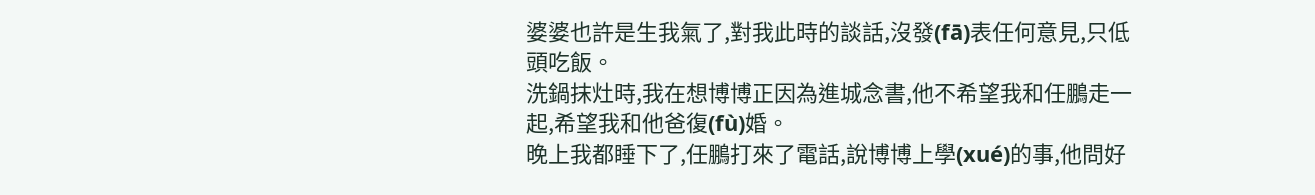婆婆也許是生我氣了,對我此時的談話,沒發(fā)表任何意見,只低頭吃飯。
洗鍋抹灶時,我在想博博正因為進城念書,他不希望我和任鵬走一起,希望我和他爸復(fù)婚。
晚上我都睡下了,任鵬打來了電話,說博博上學(xué)的事,他問好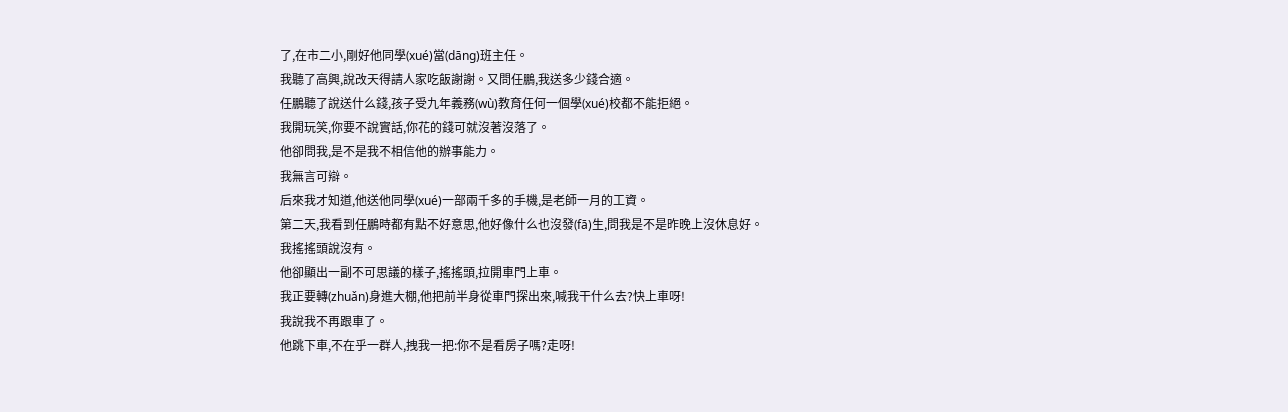了,在市二小,剛好他同學(xué)當(dāng)班主任。
我聽了高興,說改天得請人家吃飯謝謝。又問任鵬,我送多少錢合適。
任鵬聽了說送什么錢,孩子受九年義務(wù)教育任何一個學(xué)校都不能拒絕。
我開玩笑,你要不說實話,你花的錢可就沒著沒落了。
他卻問我,是不是我不相信他的辦事能力。
我無言可辯。
后來我才知道,他送他同學(xué)一部兩千多的手機,是老師一月的工資。
第二天,我看到任鵬時都有點不好意思,他好像什么也沒發(fā)生,問我是不是昨晚上沒休息好。
我搖搖頭說沒有。
他卻顯出一副不可思議的樣子,搖搖頭,拉開車門上車。
我正要轉(zhuǎn)身進大棚,他把前半身從車門探出來,喊我干什么去?快上車呀!
我說我不再跟車了。
他跳下車,不在乎一群人,拽我一把:你不是看房子嗎?走呀!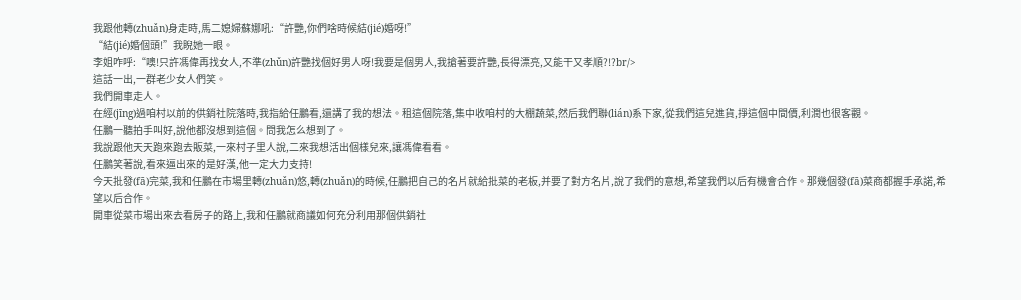我跟他轉(zhuǎn)身走時,馬二媳婦蘇娜吼:“許艷,你們啥時候結(jié)婚呀!”
“結(jié)婚個頭!”我睨她一眼。
李姐咋呼:“噢!只許馮偉再找女人,不準(zhǔn)許艷找個好男人呀!我要是個男人,我搶著要許艷,長得漂亮,又能干又孝順?!?br/>
這話一出,一群老少女人們笑。
我們開車走人。
在經(jīng)過咱村以前的供銷社院落時,我指給任鵬看,還講了我的想法。租這個院落,集中收咱村的大棚蔬菜,然后我們聯(lián)系下家,從我們這兒進貨,掙這個中間價,利潤也很客觀。
任鵬一聽拍手叫好,說他都沒想到這個。問我怎么想到了。
我說跟他天天跑來跑去販菜,一來村子里人說,二來我想活出個樣兒來,讓馮偉看看。
任鵬笑著說,看來逼出來的是好漢,他一定大力支持!
今天批發(fā)完菜,我和任鵬在市場里轉(zhuǎn)悠,轉(zhuǎn)的時候,任鵬把自己的名片就給批菜的老板,并要了對方名片,說了我們的意想,希望我們以后有機會合作。那幾個發(fā)菜商都握手承諾,希望以后合作。
開車從菜市場出來去看房子的路上,我和任鵬就商議如何充分利用那個供銷社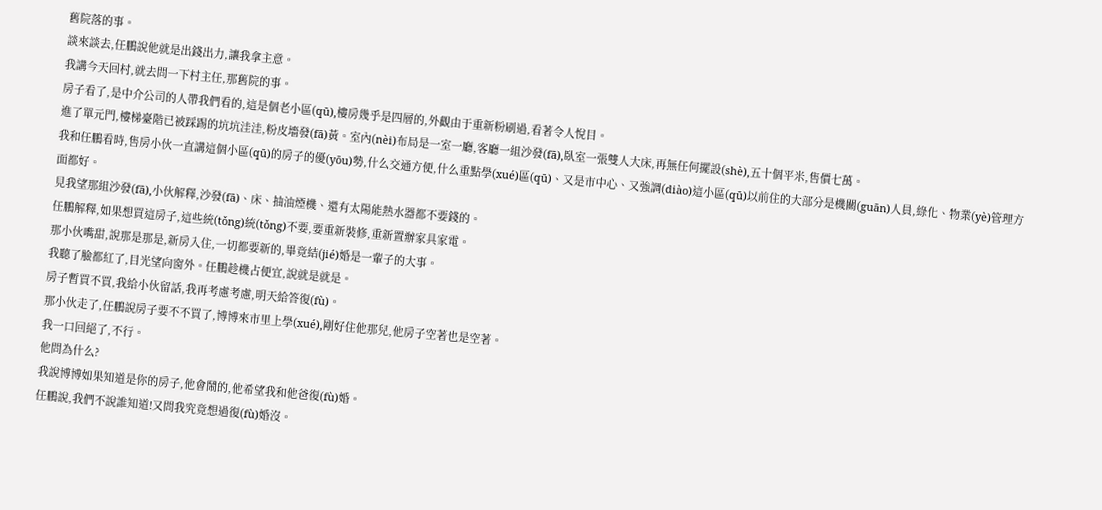舊院落的事。
談來談去,任鵬說他就是出錢出力,讓我拿主意。
我講今天回村,就去問一下村主任,那舊院的事。
房子看了,是中介公司的人帶我們看的,這是個老小區(qū),樓房幾乎是四層的,外觀由于重新粉刷過,看著令人悅目。
進了單元門,樓梯臺階已被踩踢的坑坑洼洼,粉皮墻發(fā)黃。室內(nèi)布局是一室一廳,客廳一組沙發(fā),臥室一張雙人大床,再無任何擺設(shè),五十個平米,售價七萬。
我和任鵬看時,售房小伙一直講這個小區(qū)的房子的優(yōu)勢,什么交通方便,什么重點學(xué)區(qū)、又是市中心、又強調(diào)這小區(qū)以前住的大部分是機關(guān)人員,綠化、物業(yè)管理方面都好。
見我望那組沙發(fā),小伙解釋,沙發(fā)、床、抽油煙機、還有太陽能熱水器都不要錢的。
任鵬解釋,如果想買這房子,這些統(tǒng)統(tǒng)不要,要重新裝修,重新置辦家具家電。
那小伙嘴甜,說那是那是,新房入住,一切都要新的,畢竟結(jié)婚是一輩子的大事。
我聽了臉都紅了,目光望向窗外。任鵬趁機占便宜,說就是就是。
房子暫買不買,我給小伙留話,我再考慮考慮,明天給答復(fù)。
那小伙走了,任鵬說房子要不不買了,博博來市里上學(xué),剛好住他那兒,他房子空著也是空著。
我一口回絕了,不行。
他問為什么?
我說博博如果知道是你的房子,他會鬧的,他希望我和他爸復(fù)婚。
任鵬說,我們不說誰知道!又問我究竟想過復(fù)婚沒。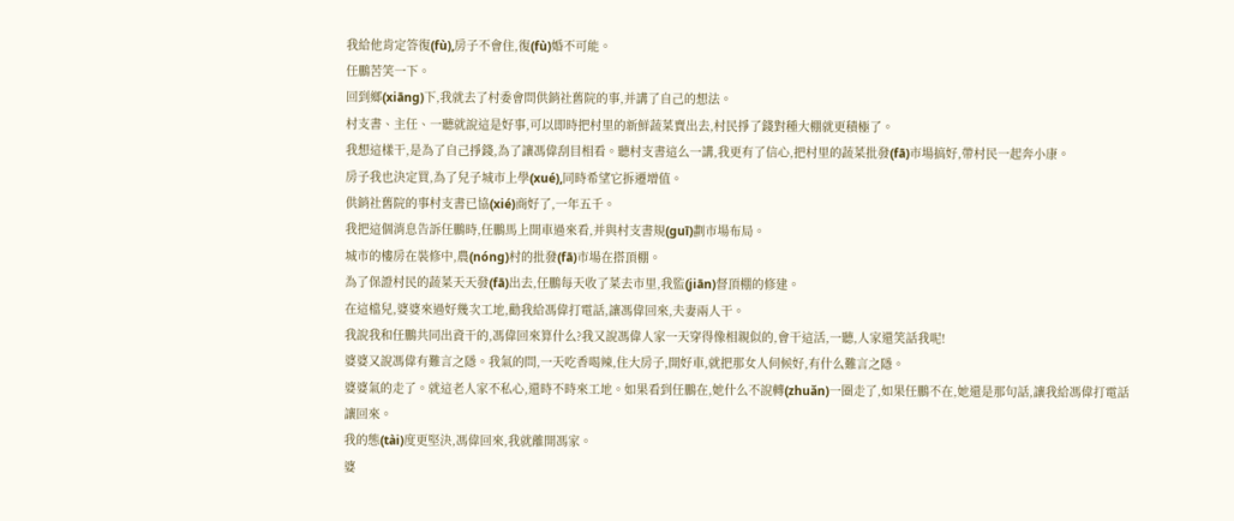我給他肯定答復(fù),房子不會住,復(fù)婚不可能。
任鵬苦笑一下。
回到鄉(xiāng)下,我就去了村委會問供銷社舊院的事,并講了自己的想法。
村支書、主任、一聽就說這是好事,可以即時把村里的新鮮蔬菜賣出去,村民掙了錢對種大棚就更積極了。
我想這樣干,是為了自己掙錢,為了讓馮偉刮目相看。聽村支書這么一講,我更有了信心,把村里的蔬菜批發(fā)市場搞好,帶村民一起奔小康。
房子我也決定買,為了兒子城市上學(xué),同時希望它拆遷增值。
供銷社舊院的事村支書已協(xié)商好了,一年五千。
我把這個消息告訴任鵬時,任鵬馬上開車過來看,并與村支書規(guī)劃市場布局。
城市的樓房在裝修中,農(nóng)村的批發(fā)市場在搭頂棚。
為了保證村民的蔬菜天天發(fā)出去,任鵬每天收了菜去市里,我監(jiān)督頂棚的修建。
在這檔兒,婆婆來過好幾次工地,勸我給馮偉打電話,讓馮偉回來,夫妻兩人干。
我說我和任鵬共同出資干的,馮偉回來算什么?我又說馮偉人家一天穿得像相親似的,會干這活,一聽,人家還笑話我呢!
婆婆又說馮偉有難言之隱。我氣的問,一天吃香喝辣,住大房子,開好車,就把那女人伺候好,有什么難言之隱。
婆婆氣的走了。就這老人家不私心,還時不時來工地。如果看到任鵬在,她什么不說轉(zhuǎn)一圈走了,如果任鵬不在,她還是那句話,讓我給馮偉打電話讓回來。
我的態(tài)度更堅決,馮偉回來,我就離開馮家。
婆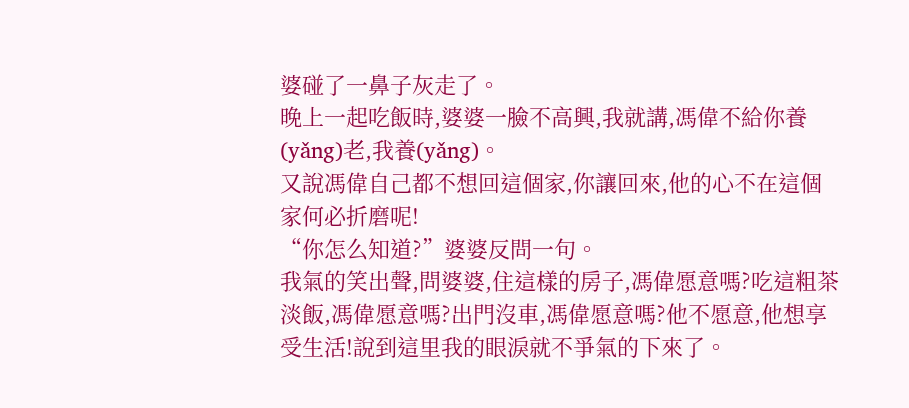婆碰了一鼻子灰走了。
晚上一起吃飯時,婆婆一臉不高興,我就講,馮偉不給你養(yǎng)老,我養(yǎng)。
又說馮偉自己都不想回這個家,你讓回來,他的心不在這個家何必折磨呢!
“你怎么知道?”婆婆反問一句。
我氣的笑出聲,問婆婆,住這樣的房子,馮偉愿意嗎?吃這粗茶淡飯,馮偉愿意嗎?出門沒車,馮偉愿意嗎?他不愿意,他想享受生活!說到這里我的眼淚就不爭氣的下來了。